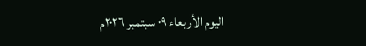اليوم الأربعاء ٠٩ سبتمبر ٢٠٢٦م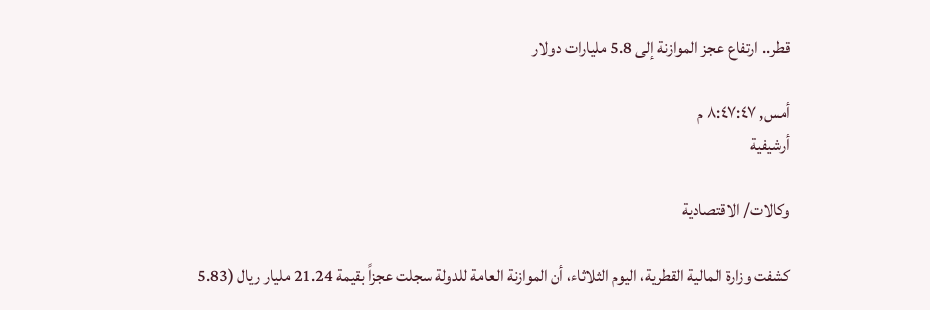قطر.. ارتفاع عجز الموازنة إلى 5.8 مليارات دولار

أمس, ٨:٤٧:٤٧ م
أرشيفية

وكالات/ الاقتصادية

كشفت وزارة المالية القطرية، اليوم الثلاثاء، أن الموازنة العامة للدولة سجلت عجزاً بقيمة 21.24 مليار ريال (5.83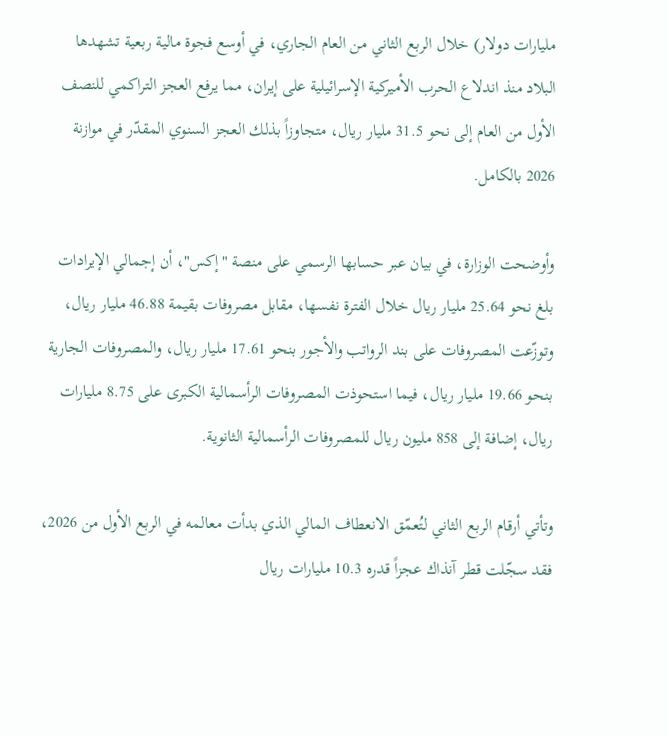مليارات دولار) خلال الربع الثاني من العام الجاري، في أوسع فجوة مالية ربعية تشهدها البلاد منذ اندلاع الحرب الأميركية الإسرائيلية على إيران، مما يرفع العجز التراكمي للنصف الأول من العام إلى نحو 31.5 مليار ريال، متجاوزاً بذلك العجز السنوي المقدّر في موازنة 2026 بالكامل.

وأوضحت الوزارة، في بيان عبر حسابها الرسمي على منصة "إكس"، أن إجمالي الإيرادات بلغ نحو 25.64 مليار ريال خلال الفترة نفسها، مقابل مصروفات بقيمة 46.88 مليار ريال، وتوزّعت المصروفات على بند الرواتب والأجور بنحو 17.61 مليار ريال، والمصروفات الجارية بنحو 19.66 مليار ريال، فيما استحوذت المصروفات الرأسمالية الكبرى على 8.75 مليارات ريال، إضافة إلى 858 مليون ريال للمصروفات الرأسمالية الثانوية.

وتأتي أرقام الربع الثاني لتُعمّق الانعطاف المالي الذي بدأت معالمه في الربع الأول من 2026، فقد سجّلت قطر آنذاك عجزاً قدره 10.3 مليارات ريال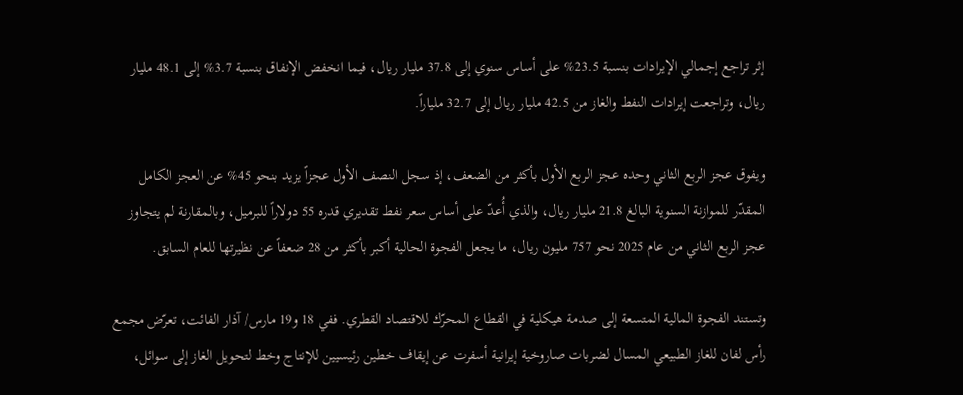إثر تراجع إجمالي الإيرادات بنسبة 23.5% على أساس سنوي إلى 37.8 مليار ريال، فيما انخفض الإنفاق بنسبة 3.7% إلى 48.1 مليار ريال، وتراجعت إيرادات النفط والغاز من 42.5 مليار ريال إلى 32.7 ملياراً.

ويفوق عجز الربع الثاني وحده عجز الربع الأول بأكثر من الضعف، إذ سجل النصف الأول عجزاً يزيد بنحو 45% عن العجز الكامل المقدّر للموازنة السنوية البالغ 21.8 مليار ريال، والذي أُعدّ على أساس سعر نفط تقديري قدره 55 دولاراً للبرميل، وبالمقارنة لم يتجاوز عجز الربع الثاني من عام 2025 نحو 757 مليون ريال، ما يجعل الفجوة الحالية أكبر بأكثر من 28 ضعفاً عن نظيرتها للعام السابق.

وتستند الفجوة المالية المتسعة إلى صدمة هيكلية في القطاع المحرّك للاقتصاد القطري. ففي 18 و19 مارس/ آذار الفائت، تعرّض مجمع رأس لفان للغاز الطبيعي المسال لضربات صاروخية إيرانية أسفرت عن إيقاف خطين رئيسيين للإنتاج وخط لتحويل الغاز إلى سوائل،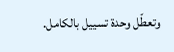وتعطّل وحدة تسييل بالكامل.